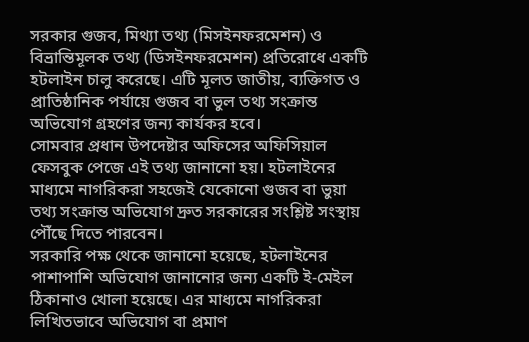সরকার গুজব, মিথ্যা তথ্য (মিসইনফরমেশন) ও বিভ্রান্তিমূলক তথ্য (ডিসইনফরমেশন) প্রতিরোধে একটি হটলাইন চালু করেছে। এটি মূলত জাতীয়, ব্যক্তিগত ও প্রাতিষ্ঠানিক পর্যায়ে গুজব বা ভুল তথ্য সংক্রান্ত অভিযোগ গ্রহণের জন্য কার্যকর হবে।
সোমবার প্রধান উপদেষ্টার অফিসের অফিসিয়াল ফেসবুক পেজে এই তথ্য জানানো হয়। হটলাইনের মাধ্যমে নাগরিকরা সহজেই যেকোনো গুজব বা ভুয়া তথ্য সংক্রান্ত অভিযোগ দ্রুত সরকারের সংশ্লিষ্ট সংস্থায় পৌঁছে দিতে পারবেন।
সরকারি পক্ষ থেকে জানানো হয়েছে, হটলাইনের পাশাপাশি অভিযোগ জানানোর জন্য একটি ই-মেইল ঠিকানাও খোলা হয়েছে। এর মাধ্যমে নাগরিকরা লিখিতভাবে অভিযোগ বা প্রমাণ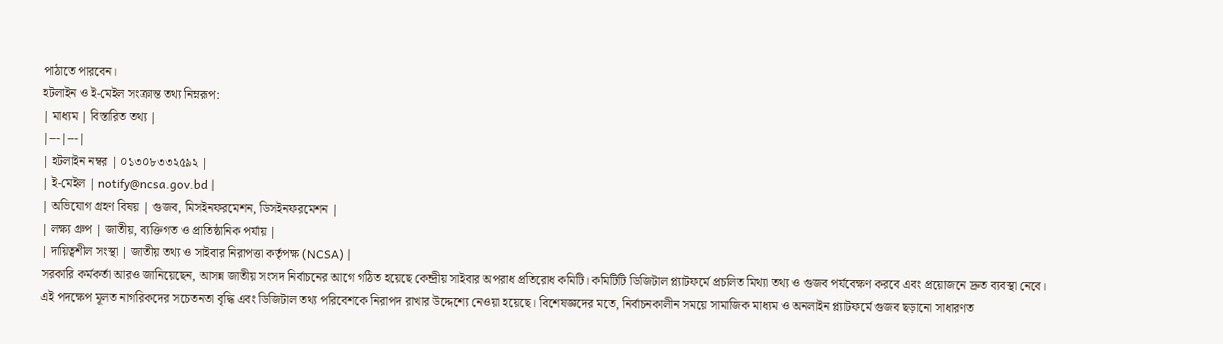পাঠাতে পারবেন।
হটলাইন ও ই-মেইল সংক্রান্ত তথ্য নিম্নরূপ:
| মাধ্যম | বিস্তারিত তথ্য |
|---|---|
| হটলাইন নম্বর | ০১৩০৮৩৩২৫৯২ |
| ই-মেইল | notify@ncsa.gov.bd |
| অভিযোগ গ্রহণ বিষয় | গুজব, মিসইনফরমেশন, ডিসইনফরমেশন |
| লক্ষ্য গ্রুপ | জাতীয়, ব্যক্তিগত ও প্রাতিষ্ঠানিক পর্যায় |
| দায়িত্বশীল সংস্থা | জাতীয় তথ্য ও সাইবার নিরাপত্তা কর্তৃপক্ষ (NCSA) |
সরকারি কর্মকর্তা আরও জানিয়েছেন, আসন্ন জাতীয় সংসদ নির্বাচনের আগে গঠিত হয়েছে কেন্দ্রীয় সাইবার অপরাধ প্রতিরোধ কমিটি। কমিটিটি ডিজিটাল প্ল্যাটফর্মে প্রচলিত মিথ্যা তথ্য ও গুজব পর্যবেক্ষণ করবে এবং প্রয়োজনে দ্রুত ব্যবস্থা নেবে।
এই পদক্ষেপ মূলত নাগরিকদের সচেতনতা বৃদ্ধি এবং ডিজিটাল তথ্য পরিবেশকে নিরাপদ রাখার উদ্দেশ্যে নেওয়া হয়েছে। বিশেষজ্ঞদের মতে, নির্বাচনকালীন সময়ে সামাজিক মাধ্যম ও অনলাইন প্ল্যাটফর্মে গুজব ছড়ানো সাধারণত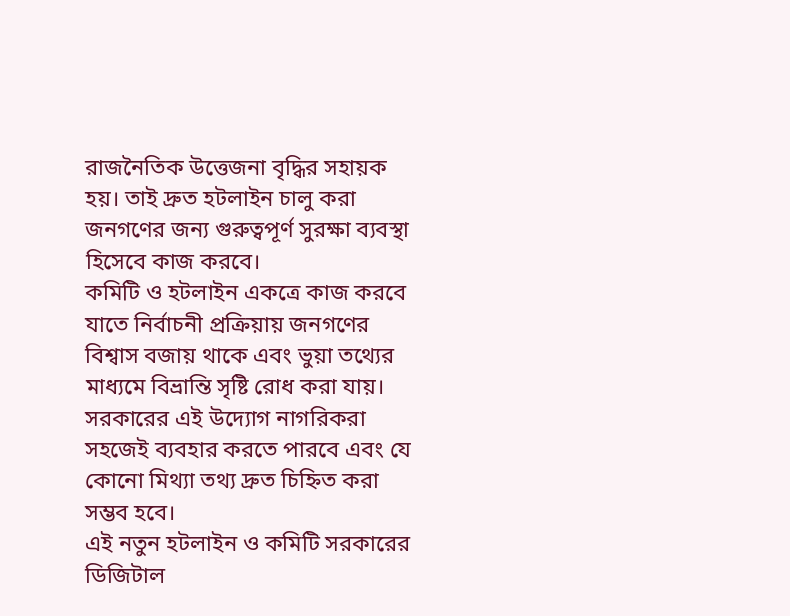রাজনৈতিক উত্তেজনা বৃদ্ধির সহায়ক হয়। তাই দ্রুত হটলাইন চালু করা জনগণের জন্য গুরুত্বপূর্ণ সুরক্ষা ব্যবস্থা হিসেবে কাজ করবে।
কমিটি ও হটলাইন একত্রে কাজ করবে যাতে নির্বাচনী প্রক্রিয়ায় জনগণের বিশ্বাস বজায় থাকে এবং ভুয়া তথ্যের মাধ্যমে বিভ্রান্তি সৃষ্টি রোধ করা যায়। সরকারের এই উদ্যোগ নাগরিকরা সহজেই ব্যবহার করতে পারবে এবং যে কোনো মিথ্যা তথ্য দ্রুত চিহ্নিত করা সম্ভব হবে।
এই নতুন হটলাইন ও কমিটি সরকারের ডিজিটাল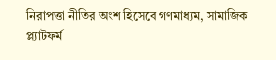নিরাপত্তা নীতির অংশ হিসেবে গণমাধ্যম, সামাজিক প্ল্যাটফর্ম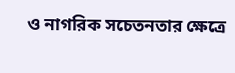ও নাগরিক সচেতনতার ক্ষেত্রে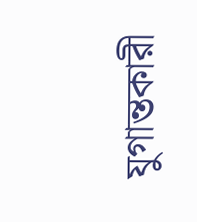যুগান্তকারী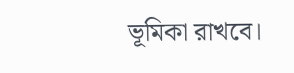ভূমিকা রাখবে।